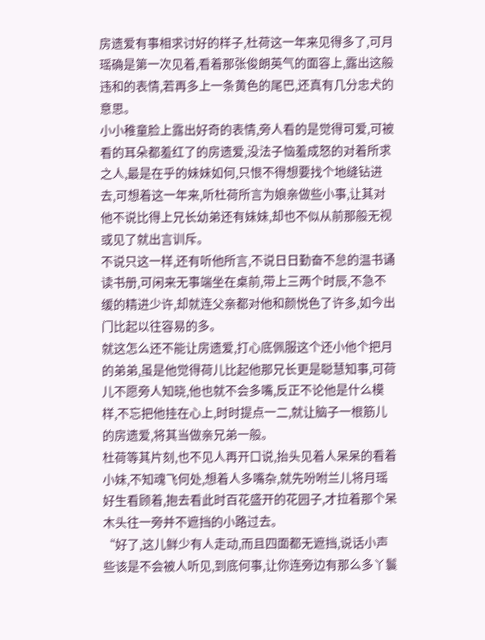房遗爱有事相求讨好的样子,杜荷这一年来见得多了,可月瑶确是第一次见着,看着那张俊朗英气的面容上,露出这般违和的表情,若再多上一条黄色的尾巴,还真有几分忠犬的意思。
小小稚童脸上露出好奇的表情,旁人看的是觉得可爱,可被看的耳朵都羞红了的房遗爱,没法子恼羞成怒的对着所求之人,最是在乎的妹妹如何,只恨不得想要找个地缝钻进去,可想着这一年来,听杜荷所言为娘亲做些小事,让其对他不说比得上兄长幼弟还有妹妹,却也不似从前那般无视或见了就出言训斥。
不说只这一样,还有听他所言,不说日日勤奋不怠的温书诵读书册,可闲来无事端坐在桌前,带上三两个时辰,不急不缓的精进少许,却就连父亲都对他和颜悦色了许多,如今出门比起以往容易的多。
就这怎么还不能让房遗爱,打心底佩服这个还小他个把月的弟弟,虽是他觉得荷儿比起他那兄长更是聪慧知事,可荷儿不愿旁人知晓,他也就不会多嘴,反正不论他是什么模样,不忘把他挂在心上,时时提点一二,就让脑子一根筋儿的房遗爱,将其当做亲兄弟一般。
杜荷等其片刻,也不见人再开口说,抬头见着人呆呆的看着小妹,不知魂飞何处,想着人多嘴杂,就先吩咐兰儿将月瑶好生看顾着,抱去看此时百花盛开的花园子,才拉着那个呆木头往一旁并不遮挡的小路过去。
“好了,这儿鲜少有人走动,而且四面都无遮挡,说话小声些该是不会被人听见,到底何事,让你连旁边有那么多丫鬟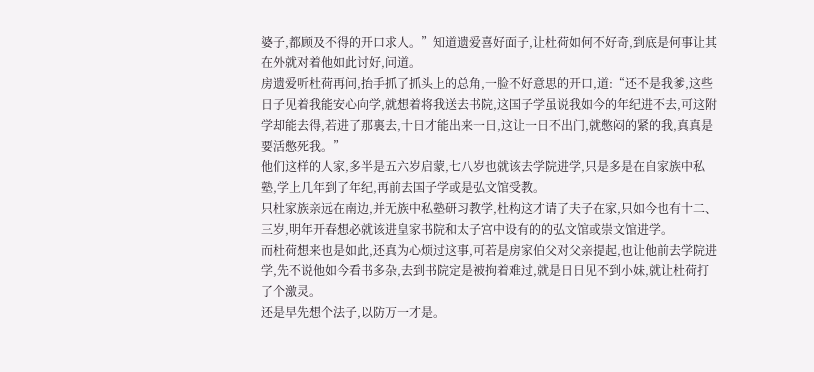婆子,都顾及不得的开口求人。”知道遗爱喜好面子,让杜荷如何不好奇,到底是何事让其在外就对着他如此讨好,问道。
房遗爱听杜荷再问,抬手抓了抓头上的总角,一脸不好意思的开口,道:“还不是我爹,这些日子见着我能安心向学,就想着将我送去书院,这国子学虽说我如今的年纪进不去,可这附学却能去得,若进了那裏去,十日才能出来一日,这让一日不出门,就憋闷的紧的我,真真是要活憋死我。”
他们这样的人家,多半是五六岁启蒙,七八岁也就该去学院进学,只是多是在自家族中私塾,学上几年到了年纪,再前去国子学或是弘文馆受教。
只杜家族亲远在南边,并无族中私塾研习教学,杜构这才请了夫子在家,只如今也有十二、三岁,明年开春想必就该进皇家书院和太子宫中设有的的弘文馆或崇文馆进学。
而杜荷想来也是如此,还真为心烦过这事,可若是房家伯父对父亲提起,也让他前去学院进学,先不说他如今看书多杂,去到书院定是被拘着难过,就是日日见不到小妹,就让杜荷打了个激灵。
还是早先想个法子,以防万一才是。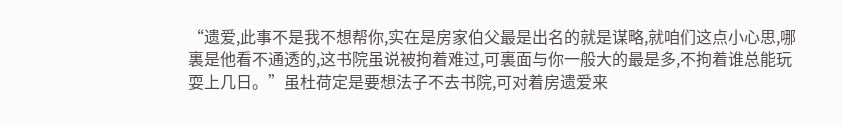“遗爱,此事不是我不想帮你,实在是房家伯父最是出名的就是谋略,就咱们这点小心思,哪裏是他看不通透的,这书院虽说被拘着难过,可裏面与你一般大的最是多,不拘着谁总能玩耍上几日。”虽杜荷定是要想法子不去书院,可对着房遗爱来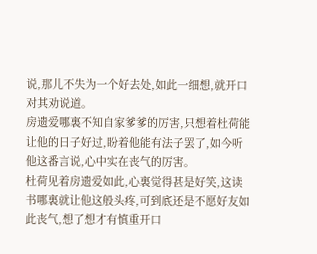说,那儿不失为一个好去处,如此一细想,就开口对其劝说道。
房遗爱哪裏不知自家爹爹的厉害,只想着杜荷能让他的日子好过,盼着他能有法子罢了,如今听他这番言说,心中实在丧气的厉害。
杜荷见着房遗爱如此,心裏觉得甚是好笑,这读书哪裏就让他这般头疼,可到底还是不愿好友如此丧气,想了想才有慎重开口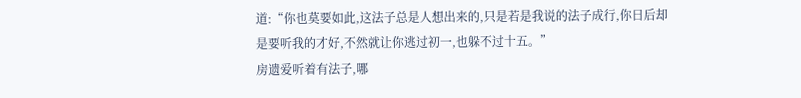道:“你也莫要如此,这法子总是人想出来的,只是若是我说的法子成行,你日后却是要听我的才好,不然就让你逃过初一,也躲不过十五。”
房遗爱听着有法子,哪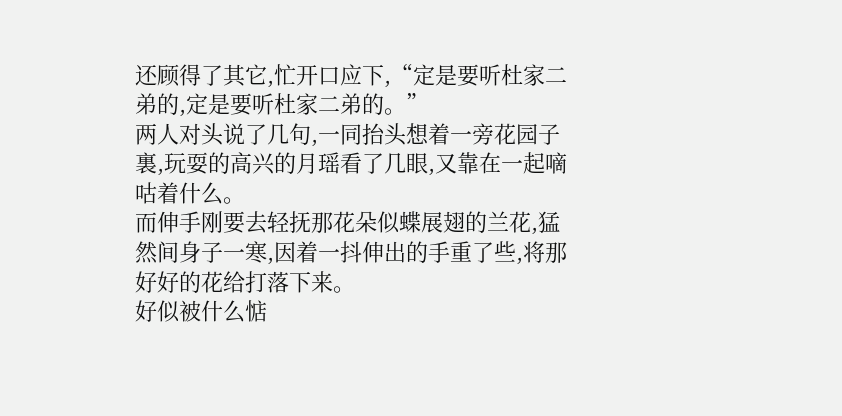还顾得了其它,忙开口应下,“定是要听杜家二弟的,定是要听杜家二弟的。”
两人对头说了几句,一同抬头想着一旁花园子裏,玩耍的高兴的月瑶看了几眼,又靠在一起嘀咕着什么。
而伸手刚要去轻抚那花朵似蝶展翅的兰花,猛然间身子一寒,因着一抖伸出的手重了些,将那好好的花给打落下来。
好似被什么惦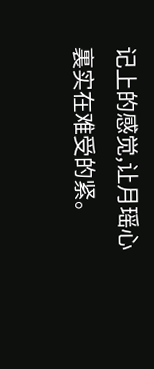记上的感觉,让月瑶心裏实在难受的紧。